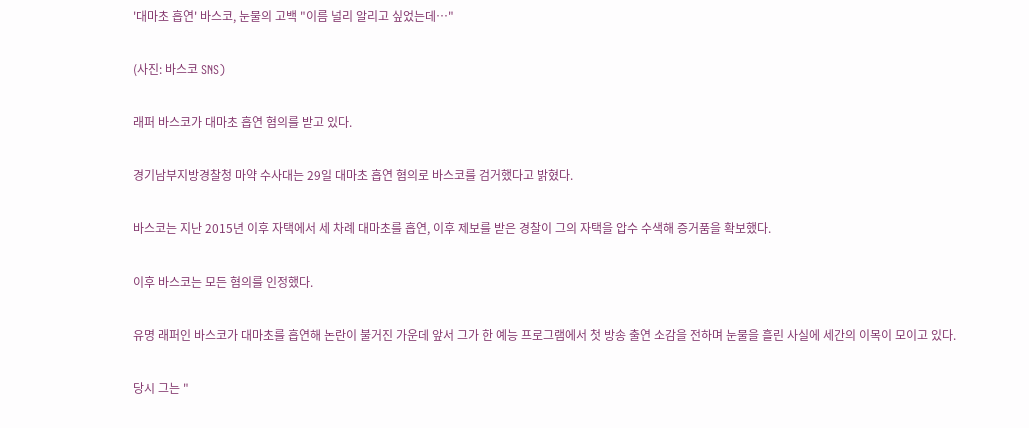'대마초 흡연' 바스코, 눈물의 고백 "이름 널리 알리고 싶었는데…"

(사진: 바스코 SNS)

래퍼 바스코가 대마초 흡연 혐의를 받고 있다.

경기남부지방경찰청 마약 수사대는 29일 대마초 흡연 혐의로 바스코를 검거했다고 밝혔다.

바스코는 지난 2015년 이후 자택에서 세 차례 대마초를 흡연, 이후 제보를 받은 경찰이 그의 자택을 압수 수색해 증거품을 확보했다.

이후 바스코는 모든 혐의를 인정했다.

유명 래퍼인 바스코가 대마초를 흡연해 논란이 불거진 가운데 앞서 그가 한 예능 프로그램에서 첫 방송 출연 소감을 전하며 눈물을 흘린 사실에 세간의 이목이 모이고 있다.

당시 그는 "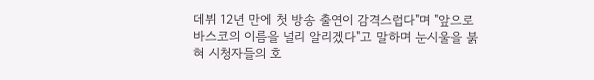데뷔 12년 만에 첫 방송 출연이 감격스럽다"며 "앞으로 바스코의 이름을 널리 알리겠다"고 말하며 눈시울을 붉혀 시청자들의 호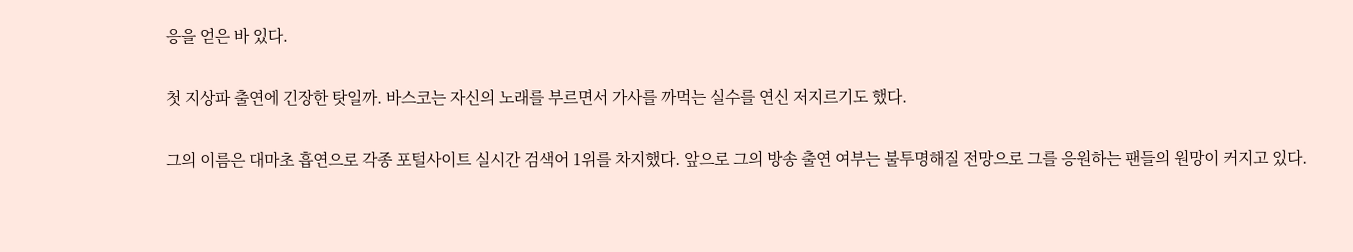응을 얻은 바 있다.

첫 지상파 출연에 긴장한 탓일까. 바스코는 자신의 노래를 부르면서 가사를 까먹는 실수를 연신 저지르기도 했다.

그의 이름은 대마초 흡연으로 각종 포털사이트 실시간 검색어 1위를 차지했다. 앞으로 그의 방송 출연 여부는 불투명해질 전망으로 그를 응원하는 팬들의 원망이 커지고 있다.